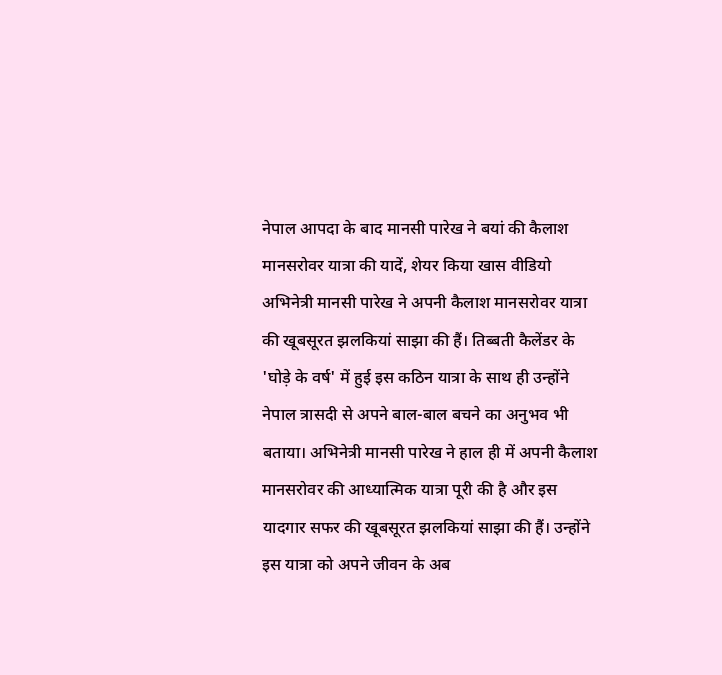नेपाल आपदा के बाद मानसी पारेख ने बयां की कैलाश मानसरोवर यात्रा की यादें, शेयर किया खास वीडियो अभिनेत्री मानसी पारेख ने अपनी कैलाश मानसरोवर यात्रा की खूबसूरत झलकियां साझा की हैं। तिब्बती कैलेंडर के 'घोड़े के वर्ष' में हुई इस कठिन यात्रा के साथ ही उन्होंने नेपाल त्रासदी से अपने बाल-बाल बचने का अनुभव भी बताया। अभिनेत्री मानसी पारेख ने हाल ही में अपनी कैलाश मानसरोवर की आध्यात्मिक यात्रा पूरी की है और इस यादगार सफर की खूबसूरत झलकियां साझा की हैं। उन्होंने इस यात्रा को अपने जीवन के अब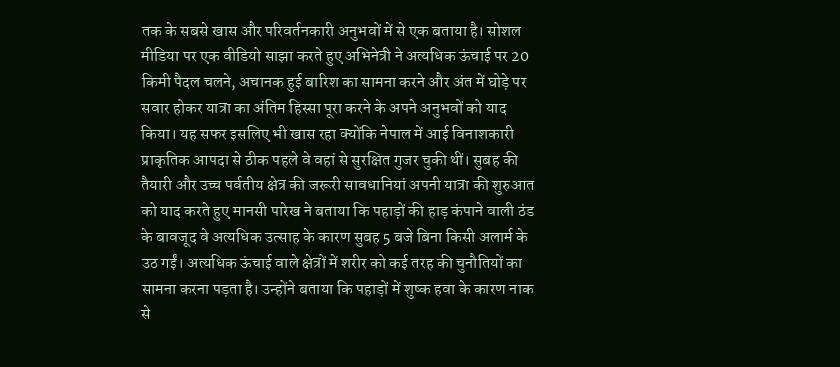तक के सबसे खास और परिवर्तनकारी अनुभवों में से एक बताया है। सोशल मीडिया पर एक वीडियो साझा करते हुए अभिनेत्री ने अत्यधिक ऊंचाई पर 20 किमी पैदल चलने, अचानक हुई बारिश का सामना करने और अंत में घोड़े पर सवार होकर यात्रा का अंतिम हिस्सा पूरा करने के अपने अनुभवों को याद किया। यह सफर इसलिए भी खास रहा क्योंकि नेपाल में आई विनाशकारी प्राकृतिक आपदा से ठीक पहले वे वहां से सुरक्षित गुजर चुकी थीं। सुबह की तैयारी और उच्च पर्वतीय क्षेत्र की जरूरी सावधानियां अपनी यात्रा की शुरुआत को याद करते हुए मानसी पारेख ने बताया कि पहाड़ों की हाड़ कंपाने वाली ठंड के बावजूद वे अत्यधिक उत्साह के कारण सुबह 5 बजे बिना किसी अलार्म के उठ गईं। अत्यधिक ऊंचाई वाले क्षेत्रों में शरीर को कई तरह की चुनौतियों का सामना करना पड़ता है। उन्होंने बताया कि पहाड़ों में शुष्क हवा के कारण नाक से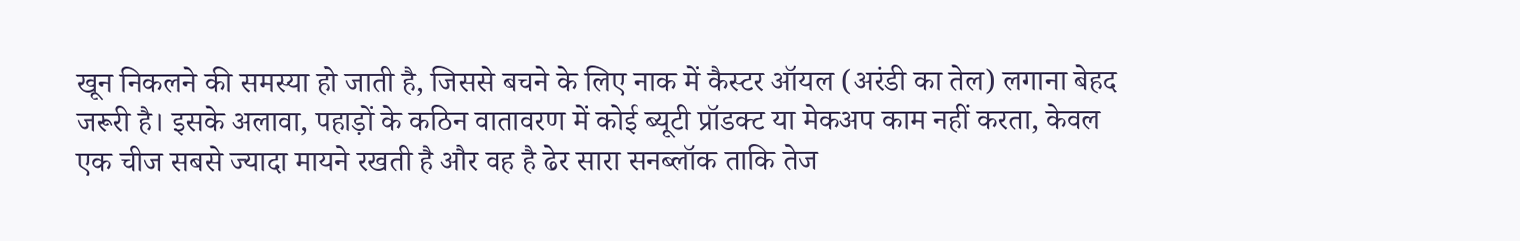खून निकलने की समस्या हो जाती है, जिससे बचने के लिए नाक में कैस्टर ऑयल (अरंडी का तेल) लगाना बेहद जरूरी है। इसके अलावा, पहाड़ों के कठिन वातावरण में कोई ब्यूटी प्रॉडक्ट या मेकअप काम नहीं करता, केवल एक चीज सबसे ज्यादा मायने रखती है और वह है ढेर सारा सनब्लॉक ताकि तेज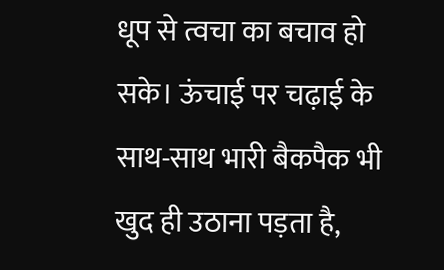धूप से त्वचा का बचाव हो सके। ऊंचाई पर चढ़ाई के साथ-साथ भारी बैकपैक भी खुद ही उठाना पड़ता है,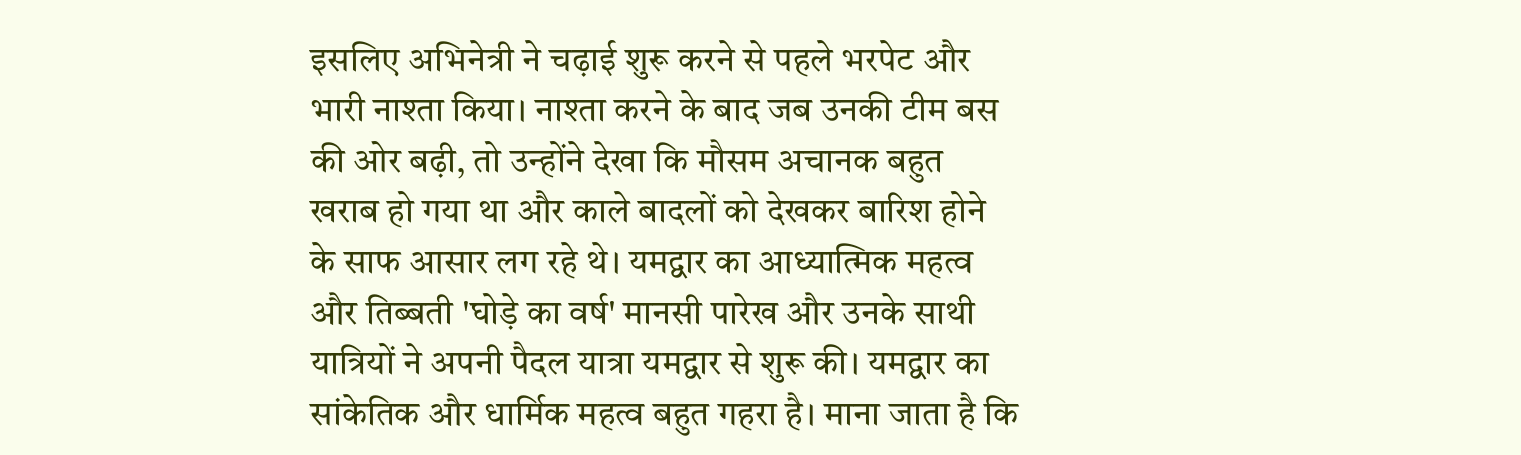इसलिए अभिनेत्री ने चढ़ाई शुरू करने से पहले भरपेट और भारी नाश्ता किया। नाश्ता करने के बाद जब उनकी टीम बस की ओर बढ़ी, तो उन्होंने देखा कि मौसम अचानक बहुत खराब हो गया था और काले बादलों को देखकर बारिश होने के साफ आसार लग रहे थे। यमद्वार का आध्यात्मिक महत्व और तिब्बती 'घोड़े का वर्ष' मानसी पारेख और उनके साथी यात्रियों ने अपनी पैदल यात्रा यमद्वार से शुरू की। यमद्वार का सांकेतिक और धार्मिक महत्व बहुत गहरा है। माना जाता है कि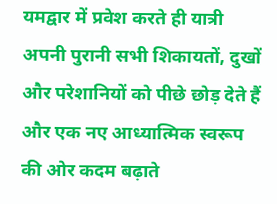यमद्वार में प्रवेश करते ही यात्री अपनी पुरानी सभी शिकायतों, दुखों और परेशानियों को पीछे छोड़ देते हैं और एक नए आध्यात्मिक स्वरूप की ओर कदम बढ़ाते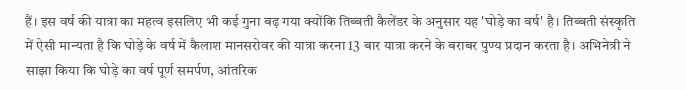हैं। इस वर्ष की यात्रा का महत्व इसलिए भी कई गुना बढ़ गया क्योंकि तिब्बती कैलेंडर के अनुसार यह 'घोड़े का वर्ष' है। तिब्बती संस्कृति में ऐसी मान्यता है कि घोड़े के वर्ष में कैलाश मानसरोवर की यात्रा करना 13 बार यात्रा करने के बराबर पुण्य प्रदान करता है। अभिनेत्री ने साझा किया कि घोड़े का वर्ष पूर्ण समर्पण, आंतरिक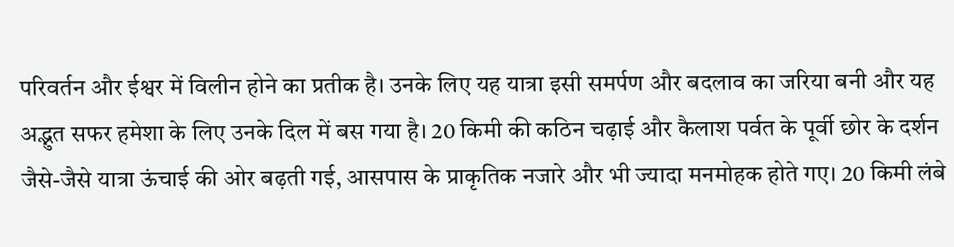परिवर्तन और ईश्वर में विलीन होने का प्रतीक है। उनके लिए यह यात्रा इसी समर्पण और बदलाव का जरिया बनी और यह अद्भुत सफर हमेशा के लिए उनके दिल में बस गया है। 20 किमी की कठिन चढ़ाई और कैलाश पर्वत के पूर्वी छोर के दर्शन जैसे-जैसे यात्रा ऊंचाई की ओर बढ़ती गई, आसपास के प्राकृतिक नजारे और भी ज्यादा मनमोहक होते गए। 20 किमी लंबे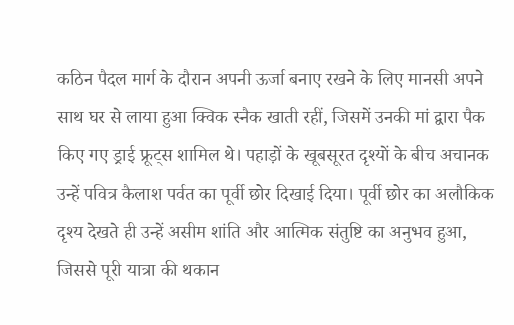कठिन पैदल मार्ग के दौरान अपनी ऊर्जा बनाए रखने के लिए मानसी अपने साथ घर से लाया हुआ क्विक स्नैक खाती रहीं, जिसमें उनकी मां द्वारा पैक किए गए ड्राई फ्रूट्स शामिल थे। पहाड़ों के खूबसूरत दृश्यों के बीच अचानक उन्हें पवित्र कैलाश पर्वत का पूर्वी छोर दिखाई दिया। पूर्वी छोर का अलौकिक दृश्य देखते ही उन्हें असीम शांति और आत्मिक संतुष्टि का अनुभव हुआ, जिससे पूरी यात्रा की थकान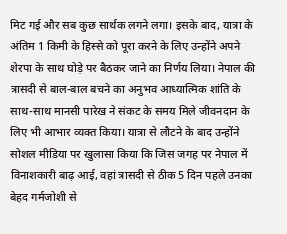मिट गई और सब कुछ सार्थक लगने लगा। इसके बाद, यात्रा के अंतिम 1 किमी के हिस्से को पूरा करने के लिए उन्होंने अपने शेरपा के साथ घोड़े पर बैठकर जाने का निर्णय लिया। नेपाल की त्रासदी से बाल-बाल बचने का अनुभव आध्यात्मिक शांति के साथ-साथ मानसी पारेख ने संकट के समय मिले जीवनदान के लिए भी आभार व्यक्त किया। यात्रा से लौटने के बाद उन्होंने सोशल मीडिया पर खुलासा किया कि जिस जगह पर नेपाल में विनाशकारी बाढ़ आई, वहां त्रासदी से ठीक 5 दिन पहले उनका बेहद गर्मजोशी से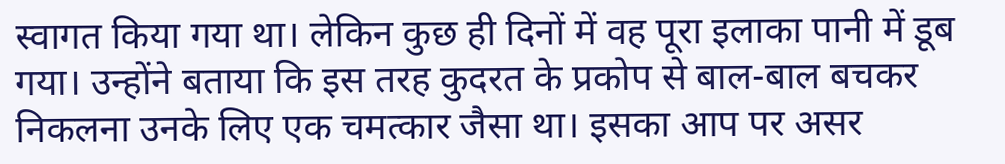स्वागत किया गया था। लेकिन कुछ ही दिनों में वह पूरा इलाका पानी में डूब गया। उन्होंने बताया कि इस तरह कुदरत के प्रकोप से बाल-बाल बचकर निकलना उनके लिए एक चमत्कार जैसा था। इसका आप पर असर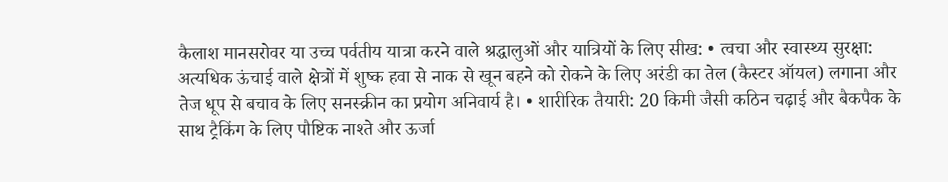कैलाश मानसरोवर या उच्च पर्वतीय यात्रा करने वाले श्रद्धालुओं और यात्रियों के लिए सीख: • त्वचा और स्वास्थ्य सुरक्षा: अत्यधिक ऊंचाई वाले क्षेत्रों में शुष्क हवा से नाक से खून बहने को रोकने के लिए अरंडी का तेल (कैस्टर ऑयल) लगाना और तेज धूप से बचाव के लिए सनस्क्रीन का प्रयोग अनिवार्य है। • शारीरिक तैयारी: 20 किमी जैसी कठिन चढ़ाई और बैकपैक के साथ ट्रैकिंग के लिए पौष्टिक नाश्ते और ऊर्जा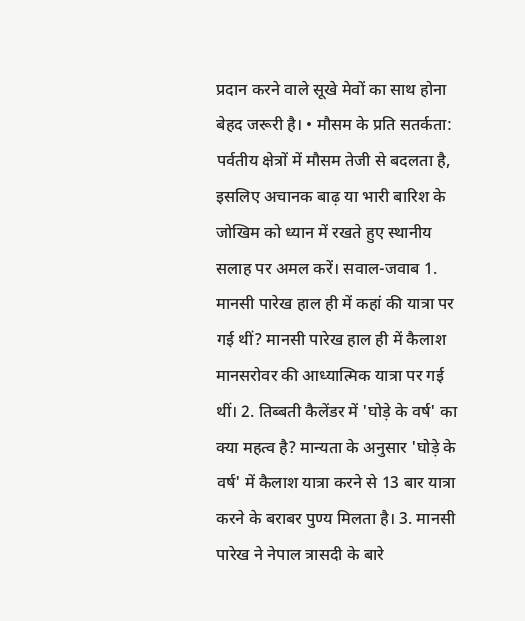प्रदान करने वाले सूखे मेवों का साथ होना बेहद जरूरी है। • मौसम के प्रति सतर्कता: पर्वतीय क्षेत्रों में मौसम तेजी से बदलता है, इसलिए अचानक बाढ़ या भारी बारिश के जोखिम को ध्यान में रखते हुए स्थानीय सलाह पर अमल करें। सवाल-जवाब 1. मानसी पारेख हाल ही में कहां की यात्रा पर गई थीं? मानसी पारेख हाल ही में कैलाश मानसरोवर की आध्यात्मिक यात्रा पर गई थीं। 2. तिब्बती कैलेंडर में 'घोड़े के वर्ष' का क्या महत्व है? मान्यता के अनुसार 'घोड़े के वर्ष' में कैलाश यात्रा करने से 13 बार यात्रा करने के बराबर पुण्य मिलता है। 3. मानसी पारेख ने नेपाल त्रासदी के बारे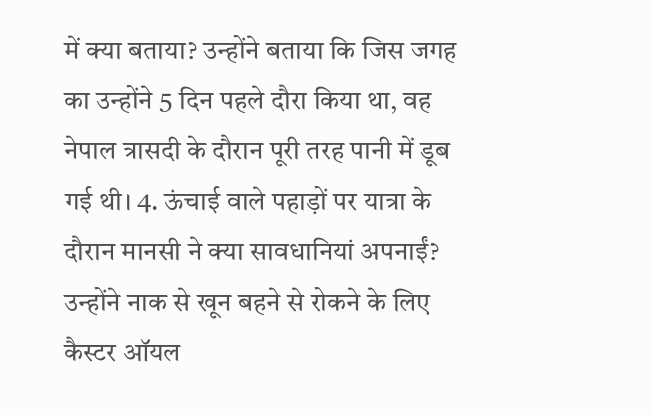में क्या बताया? उन्होंने बताया कि जिस जगह का उन्होंने 5 दिन पहले दौरा किया था, वह नेपाल त्रासदी के दौरान पूरी तरह पानी में डूब गई थी। 4. ऊंचाई वाले पहाड़ों पर यात्रा के दौरान मानसी ने क्या सावधानियां अपनाईं? उन्होंने नाक से खून बहने से रोकने के लिए कैस्टर ऑयल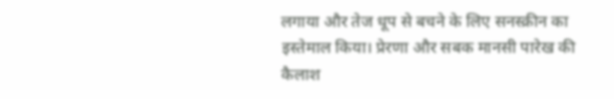लगाया और तेज धूप से बचने के लिए सनस्क्रीन का इस्तेमाल किया। प्रेरणा और सबक मानसी पारेख की कैलाश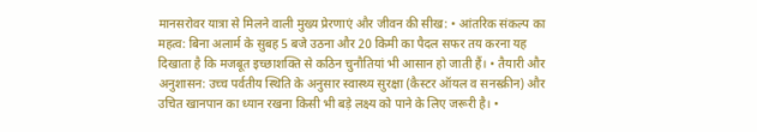मानसरोवर यात्रा से मिलने वाली मुख्य प्रेरणाएं और जीवन की सीख: • आंतरिक संकल्प का महत्व: बिना अलार्म के सुबह 5 बजे उठना और 20 किमी का पैदल सफर तय करना यह दिखाता है कि मजबूत इच्छाशक्ति से कठिन चुनौतियां भी आसान हो जाती हैं। • तैयारी और अनुशासन: उच्च पर्वतीय स्थिति के अनुसार स्वास्थ्य सुरक्षा (कैस्टर ऑयल व सनस्क्रीन) और उचित खानपान का ध्यान रखना किसी भी बड़े लक्ष्य को पाने के लिए जरूरी है। •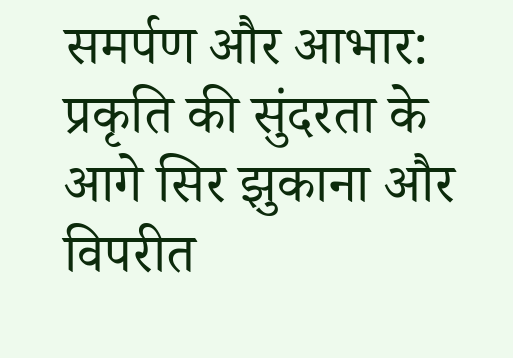समर्पण और आभार: प्रकृति की सुंदरता के आगे सिर झुकाना और विपरीत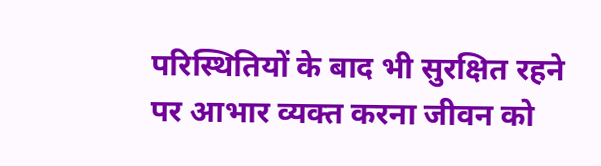परिस्थितियों के बाद भी सुरक्षित रहने पर आभार व्यक्त करना जीवन को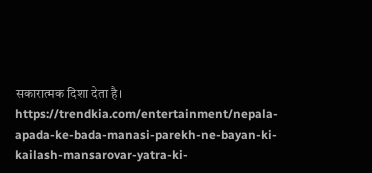सकारात्मक दिशा देता है। https://trendkia.com/entertainment/nepala-apada-ke-bada-manasi-parekh-ne-bayan-ki-kailash-mansarovar-yatra-ki-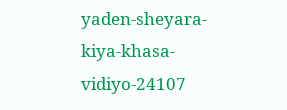yaden-sheyara-kiya-khasa-vidiyo-24107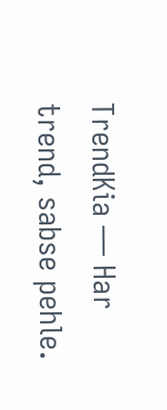TrendKia — Har trend, sabse pehle.